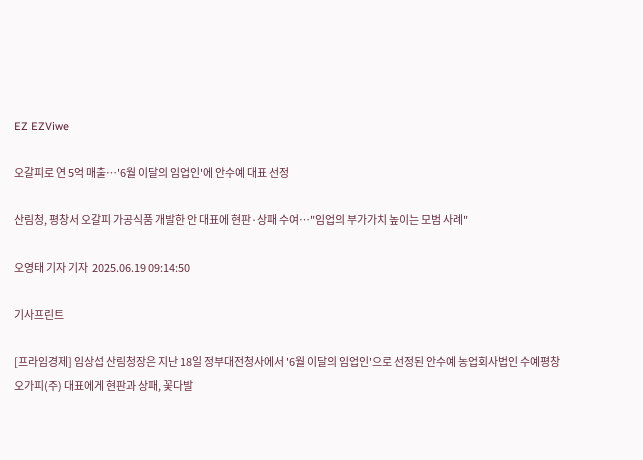EZ EZViwe

오갈피로 연 5억 매출…'6월 이달의 임업인'에 안수예 대표 선정

산림청, 평창서 오갈피 가공식품 개발한 안 대표에 현판·상패 수여…"임업의 부가가치 높이는 모범 사례"

오영태 기자 기자  2025.06.19 09:14:50

기사프린트

[프라임경제] 임상섭 산림청장은 지난 18일 정부대전청사에서 '6월 이달의 임업인'으로 선정된 안수예 농업회사법인 수예평창오가피(주) 대표에게 현판과 상패, 꽃다발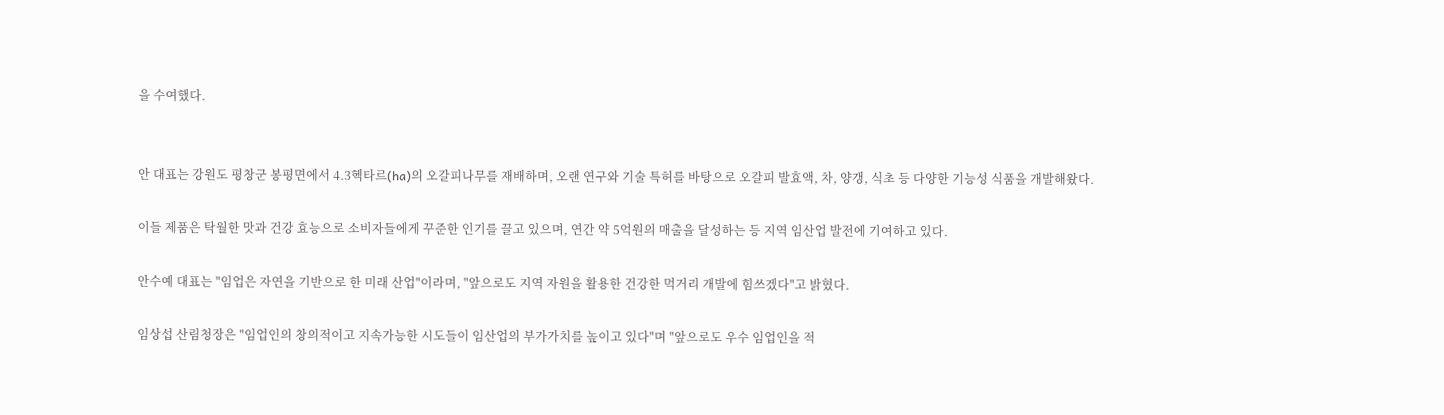을 수여했다.


안 대표는 강원도 평창군 봉평면에서 4.3헥타르(ha)의 오갈피나무를 재배하며, 오랜 연구와 기술 특허를 바탕으로 오갈피 발효액, 차, 양갱, 식초 등 다양한 기능성 식품을 개발해왔다.

이들 제품은 탁월한 맛과 건강 효능으로 소비자들에게 꾸준한 인기를 끌고 있으며, 연간 약 5억원의 매출을 달성하는 등 지역 임산업 발전에 기여하고 있다.

안수예 대표는 "임업은 자연을 기반으로 한 미래 산업"이라며, "앞으로도 지역 자원을 활용한 건강한 먹거리 개발에 힘쓰겠다"고 밝혔다.

임상섭 산림청장은 "임업인의 창의적이고 지속가능한 시도들이 임산업의 부가가치를 높이고 있다"며 "앞으로도 우수 임업인을 적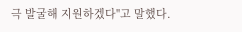극 발굴해 지원하겠다"고 말했다.